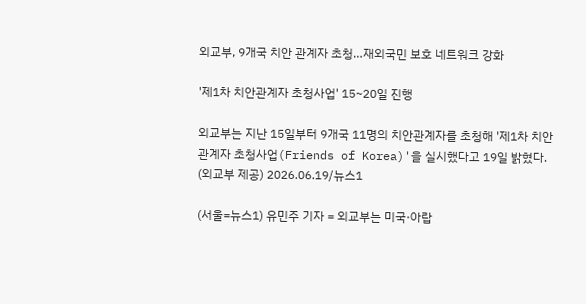외교부, 9개국 치안 관계자 초청…재외국민 보호 네트워크 강화

'제1차 치안관계자 초청사업' 15~20일 진행

외교부는 지난 15일부터 9개국 11명의 치안관계자를 초청해 '제1차 치안관계자 초청사업(Friends of Korea)'을 실시했다고 19일 밝혔다. (외교부 제공) 2026.06.19/뉴스1

(서울=뉴스1) 유민주 기자 = 외교부는 미국·아랍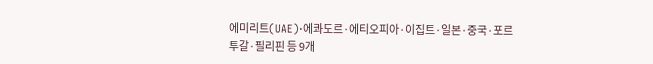에미리트(UAE)·에콰도르·에티오피아·이집트·일본·중국·포르투갈·필리핀 등 9개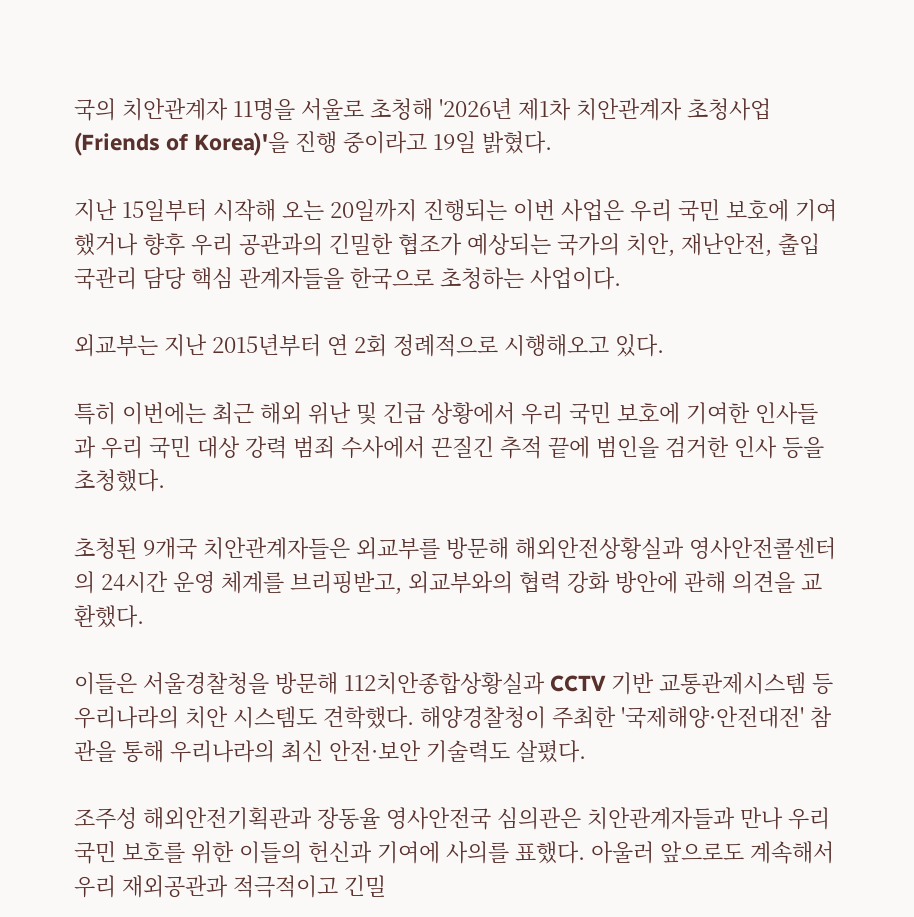국의 치안관계자 11명을 서울로 초청해 '2026년 제1차 치안관계자 초청사업(Friends of Korea)'을 진행 중이라고 19일 밝혔다.

지난 15일부터 시작해 오는 20일까지 진행되는 이번 사업은 우리 국민 보호에 기여했거나 향후 우리 공관과의 긴밀한 협조가 예상되는 국가의 치안, 재난안전, 출입국관리 담당 핵심 관계자들을 한국으로 초청하는 사업이다.

외교부는 지난 2015년부터 연 2회 정례적으로 시행해오고 있다.

특히 이번에는 최근 해외 위난 및 긴급 상황에서 우리 국민 보호에 기여한 인사들과 우리 국민 대상 강력 범죄 수사에서 끈질긴 추적 끝에 범인을 검거한 인사 등을 초청했다.

초청된 9개국 치안관계자들은 외교부를 방문해 해외안전상황실과 영사안전콜센터의 24시간 운영 체계를 브리핑받고, 외교부와의 협력 강화 방안에 관해 의견을 교환했다.

이들은 서울경찰청을 방문해 112치안종합상황실과 CCTV 기반 교통관제시스템 등 우리나라의 치안 시스템도 견학했다. 해양경찰청이 주최한 '국제해양·안전대전' 참관을 통해 우리나라의 최신 안전·보안 기술력도 살폈다.

조주성 해외안전기획관과 장동율 영사안전국 심의관은 치안관계자들과 만나 우리 국민 보호를 위한 이들의 헌신과 기여에 사의를 표했다. 아울러 앞으로도 계속해서 우리 재외공관과 적극적이고 긴밀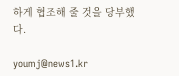하게 협조해 줄 것을 당부했다.

youmj@news1.kr